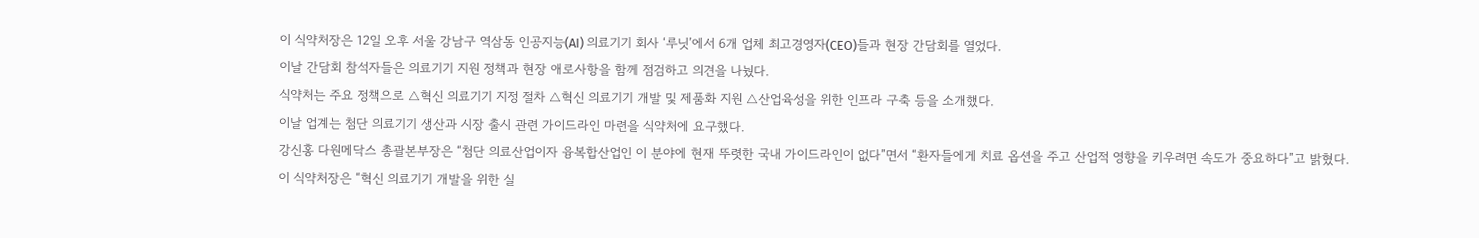이 식약처장은 12일 오후 서울 강남구 역삼동 인공지능(AI) 의료기기 회사 ‘루닛’에서 6개 업체 최고경영자(CEO)들과 현장 간담회를 열었다.
이날 간담회 참석자들은 의료기기 지원 정책과 현장 애로사항을 함께 점검하고 의견을 나눴다.
식약처는 주요 정책으로 △혁신 의료기기 지정 절차 △혁신 의료기기 개발 및 제품화 지원 △산업육성을 위한 인프라 구축 등을 소개했다.
이날 업계는 첨단 의료기기 생산과 시장 출시 관련 가이드라인 마련을 식약처에 요구했다.
강신홍 다원메닥스 총괄본부장은 “첨단 의료산업이자 융복합산업인 이 분야에 현재 뚜렷한 국내 가이드라인이 없다”면서 “환자들에게 치료 옵션을 주고 산업적 영향을 키우려면 속도가 중요하다”고 밝혔다.
이 식약처장은 “혁신 의료기기 개발을 위한 실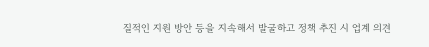질적인 지원 방안 등을 지속해서 발굴하고 정책 추진 시 업계 의견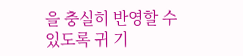을 충실히 반영할 수 있도록 귀 기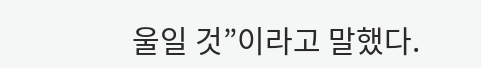울일 것”이라고 말했다.